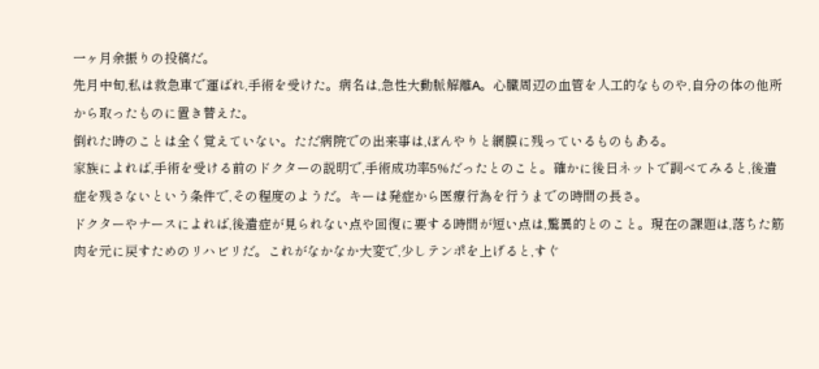一ヶ月余振りの投稿だ。
先月中旬,私は救急車で運ばれ,手術を受けた。病名は,急性大動脈解離A。心臓周辺の血管を人工的なものや,自分の体の他所から取ったものに置き替えた。
倒れた時のことは全く覚えていない。ただ病院での出来事は,ぼんやりと網膜に残っているものもある。
家族によれば,手術を受ける前のドクターの説明で,手術成功率5%だったとのこと。確かに後日ネットで調べてみると,後遺症を残さないという条件で,その程度のようだ。キーは発症から医療行為を行うまでの時間の長さ。
ドクターやナースによれば,後遺症が見られない点や回復に要する時間が短い点は,驚異的とのこと。現在の課題は,落ちた筋肉を元に戻すためのリハビリだ。これがなかなか大変で,少しテンポを上げると,すぐ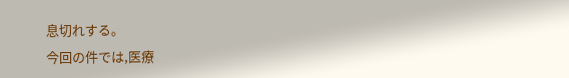息切れする。
今回の件では,医療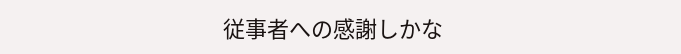従事者への感謝しかな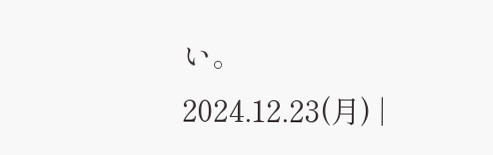い。
2024.12.23(月) |